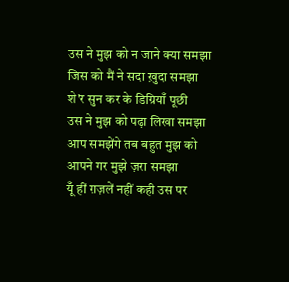उस ने मुझ को न जाने क्या समझा
जिस को मैं ने सदा ख़ुदा समझा
शे'र सुन कर के डिग्रियाँ पूछी
उस ने मुझ को पढ़ा लिखा समझा
आप समझेंगे तब बहुत मुझ को
आपने गर मुझे ज़रा समझा
यूँ हीं ग़ज़लें नहीं कही उस पर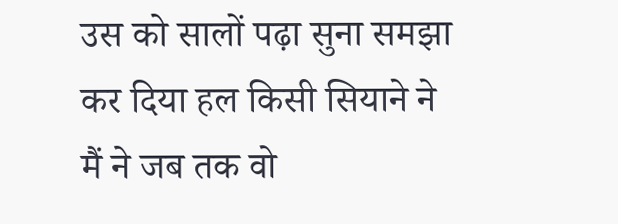उस को सालों पढ़ा सुना समझा
कर दिया हल किसी सियाने ने
मैं ने जब तक वो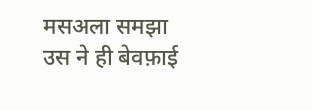मसअला समझा
उस ने ही बेवफ़ाई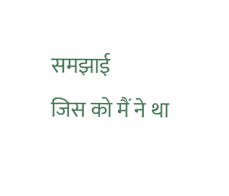समझाई
जिस को मैं ने था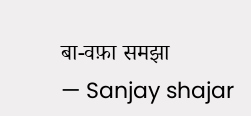बा-वफ़ा समझा
— Sanjay shajar